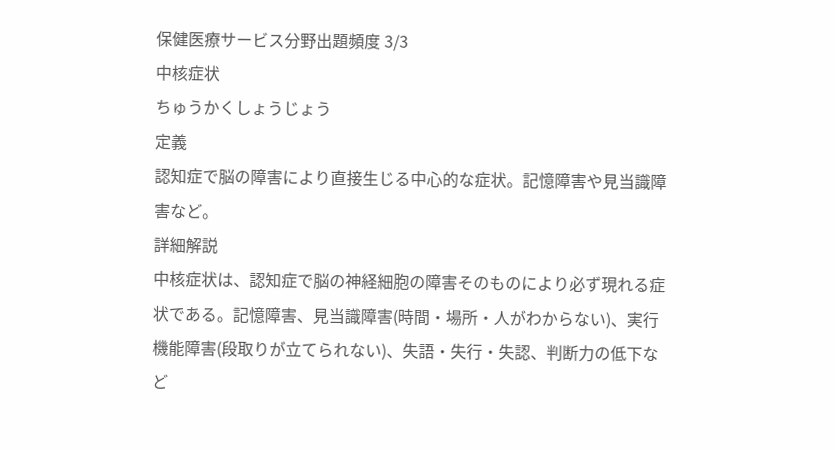保健医療サービス分野出題頻度 3/3
中核症状
ちゅうかくしょうじょう
定義
認知症で脳の障害により直接生じる中心的な症状。記憶障害や見当識障害など。
詳細解説
中核症状は、認知症で脳の神経細胞の障害そのものにより必ず現れる症状である。記憶障害、見当識障害(時間・場所・人がわからない)、実行機能障害(段取りが立てられない)、失語・失行・失認、判断力の低下など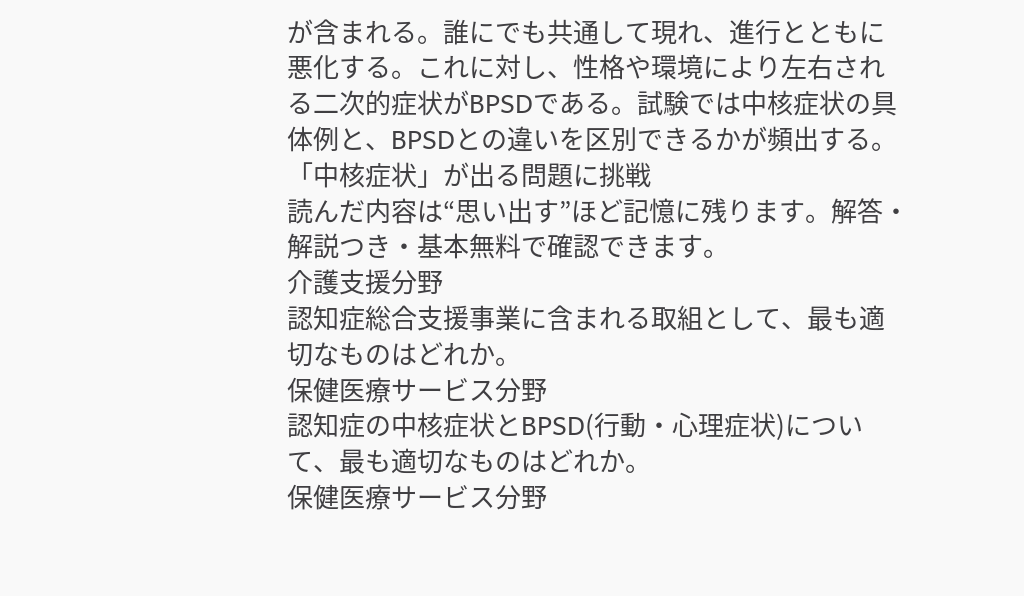が含まれる。誰にでも共通して現れ、進行とともに悪化する。これに対し、性格や環境により左右される二次的症状がBPSDである。試験では中核症状の具体例と、BPSDとの違いを区別できるかが頻出する。
「中核症状」が出る問題に挑戦
読んだ内容は“思い出す”ほど記憶に残ります。解答・解説つき・基本無料で確認できます。
介護支援分野
認知症総合支援事業に含まれる取組として、最も適切なものはどれか。
保健医療サービス分野
認知症の中核症状とBPSD(行動・心理症状)について、最も適切なものはどれか。
保健医療サービス分野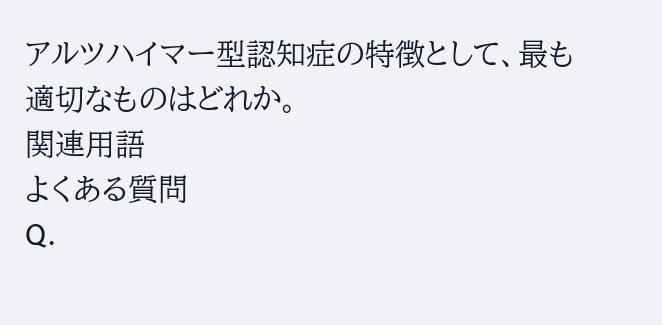アルツハイマー型認知症の特徴として、最も適切なものはどれか。
関連用語
よくある質問
Q.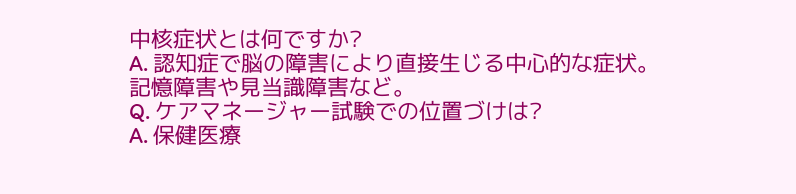中核症状とは何ですか?
A. 認知症で脳の障害により直接生じる中心的な症状。記憶障害や見当識障害など。
Q. ケアマネージャー試験での位置づけは?
A. 保健医療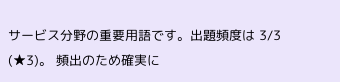サービス分野の重要用語です。出題頻度は 3/3 (★3)。 頻出のため確実に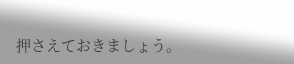押さえておきましょう。